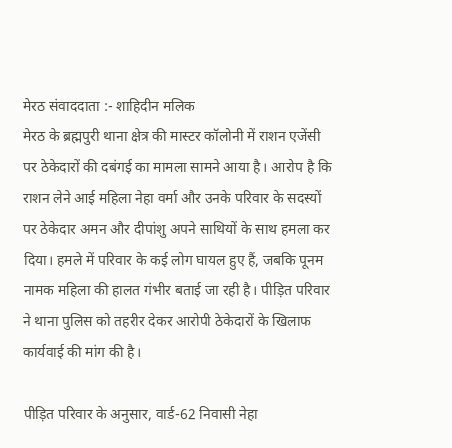मेरठ संवाददाता :- शाहिदीन मलिक
मेरठ के ब्रह्मपुरी थाना क्षेत्र की मास्टर कॉलोनी में राशन एजेंसी पर ठेकेदारों की दबंगई का मामला सामने आया है। आरोप है कि राशन लेने आई महिला नेहा वर्मा और उनके परिवार के सदस्यों पर ठेकेदार अमन और दीपांशु अपने साथियों के साथ हमला कर दिया। हमले में परिवार के कई लोग घायल हुए हैं, जबकि पूनम नामक महिला की हालत गंभीर बताई जा रही है। पीड़ित परिवार ने थाना पुलिस को तहरीर देकर आरोपी ठेकेदारों के खिलाफ कार्यवाई की मांग की है।

पीड़ित परिवार के अनुसार, वार्ड-62 निवासी नेहा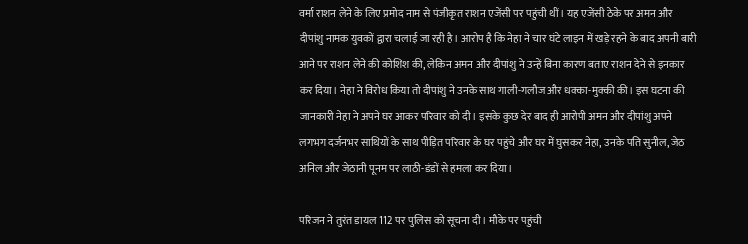वर्मा राशन लेने के लिए प्रमोद नाम से पंजीकृत राशन एजेंसी पर पहुंची थीं। यह एजेंसी ठेके पर अमन और दीपांशु नामक युवकों द्वारा चलाई जा रही है। आरोप है कि नेहा ने चार घंटे लाइन में खड़े रहने के बाद अपनी बारी आने पर राशन लेने की कोशिश की, लेकिन अमन और दीपांशु ने उन्हें बिना कारण बताए राशन देने से इनकार कर दिया। नेहा ने विरोध किया तो दीपांशु ने उनके साथ गाली-गलौज और धक्का-मुक्की की। इस घटना की जानकारी नेहा ने अपने घर आकर परिवार को दी। इसके कुछ देर बाद ही आरोपी अमन और दीपांशु अपने लगभग दर्जनभर साथियों के साथ पीड़ित परिवार के घर पहुंचे और घर में घुसकर नेहा, उनके पति सुनील, जेठ अनिल और जेठानी पूनम पर लाठी-डंडों से हमला कर दिया।

परिजन ने तुरंत डायल 112 पर पुलिस को सूचना दी। मौके पर पहुंची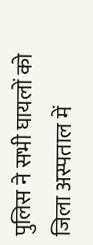पुलिस ने सभी घायलों को जिला अस्पताल में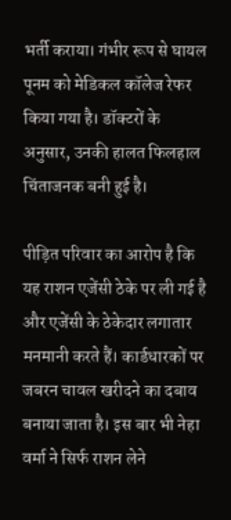भर्ती कराया। गंभीर रूप से घायल पूनम को मेडिकल कॉलेज रेफर किया गया है। डॉक्टरों के अनुसार, उनकी हालत फिलहाल चिंताजनक बनी हुई है।

पीड़ित परिवार का आरोप है कि यह राशन एजेंसी ठेके पर ली गई है और एजेंसी के ठेकेदार लगातार मनमानी करते हैं। कार्डधारकों पर जबरन चावल खरीदने का दबाव बनाया जाता है। इस बार भी नेहा वर्मा ने सिर्फ राशन लेने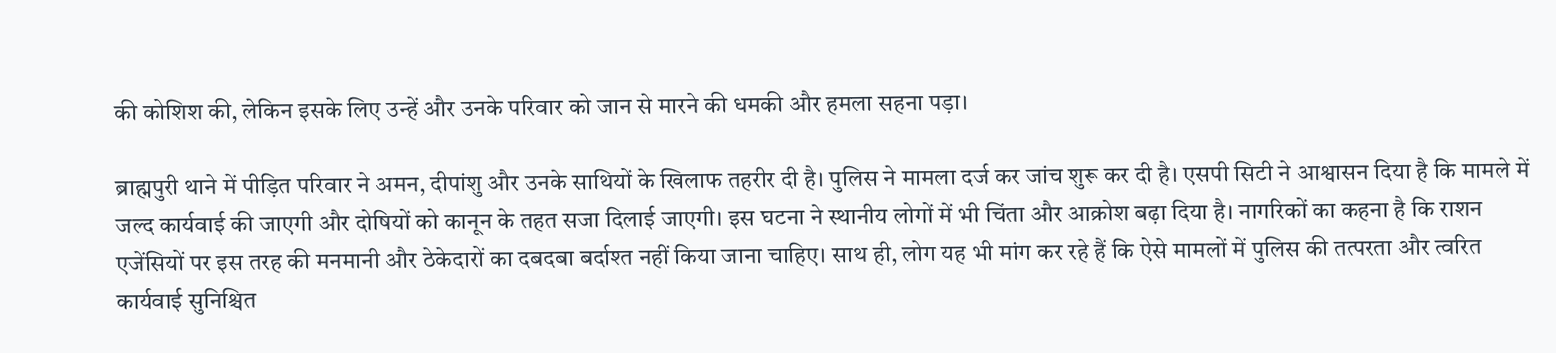की कोशिश की, लेकिन इसके लिए उन्हें और उनके परिवार को जान से मारने की धमकी और हमला सहना पड़ा।

ब्राह्मपुरी थाने में पीड़ित परिवार ने अमन, दीपांशु और उनके साथियों के खिलाफ तहरीर दी है। पुलिस ने मामला दर्ज कर जांच शुरू कर दी है। एसपी सिटी ने आश्वासन दिया है कि मामले में जल्द कार्यवाई की जाएगी और दोषियों को कानून के तहत सजा दिलाई जाएगी। इस घटना ने स्थानीय लोगों में भी चिंता और आक्रोश बढ़ा दिया है। नागरिकों का कहना है कि राशन एजेंसियों पर इस तरह की मनमानी और ठेकेदारों का दबदबा बर्दाश्त नहीं किया जाना चाहिए। साथ ही, लोग यह भी मांग कर रहे हैं कि ऐसे मामलों में पुलिस की तत्परता और त्वरित कार्यवाई सुनिश्चित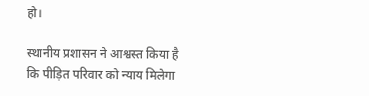हो।

स्थानीय प्रशासन ने आश्वस्त किया है कि पीड़ित परिवार को न्याय मिलेगा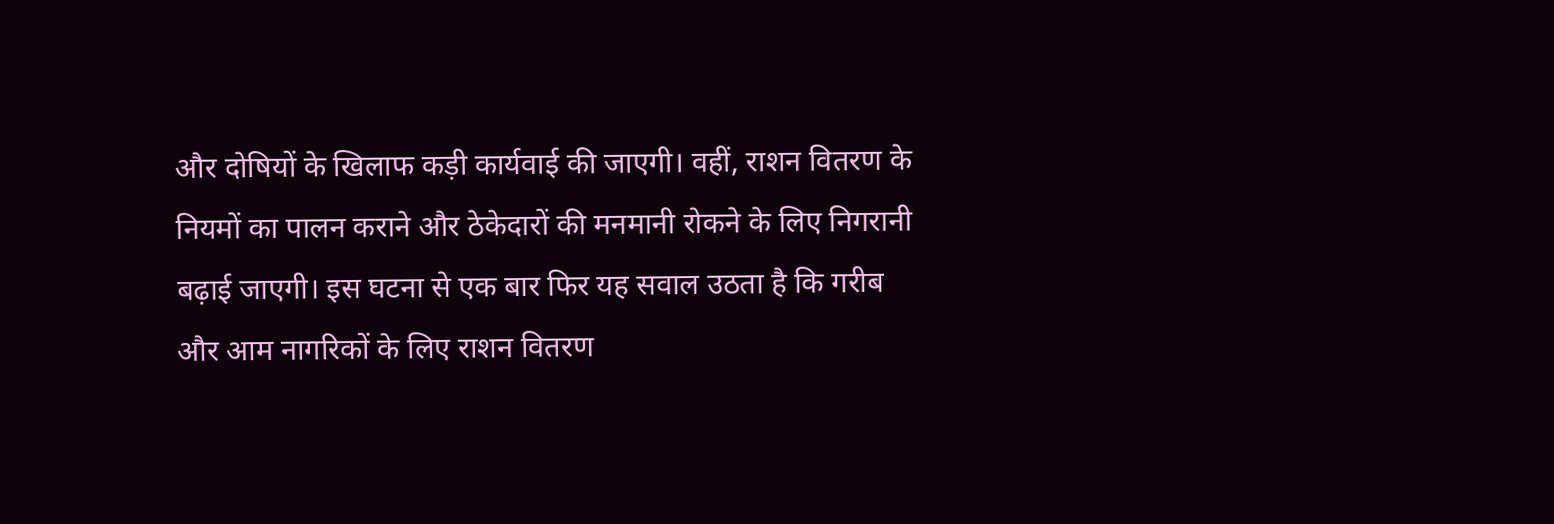और दोषियों के खिलाफ कड़ी कार्यवाई की जाएगी। वहीं, राशन वितरण के नियमों का पालन कराने और ठेकेदारों की मनमानी रोकने के लिए निगरानी बढ़ाई जाएगी। इस घटना से एक बार फिर यह सवाल उठता है कि गरीब और आम नागरिकों के लिए राशन वितरण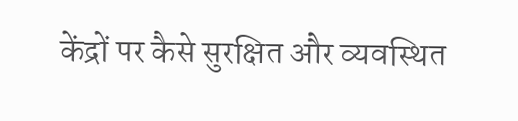केंद्रों पर कैसे सुरक्षित और व्यवस्थित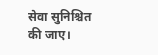सेवा सुनिश्चित की जाए।